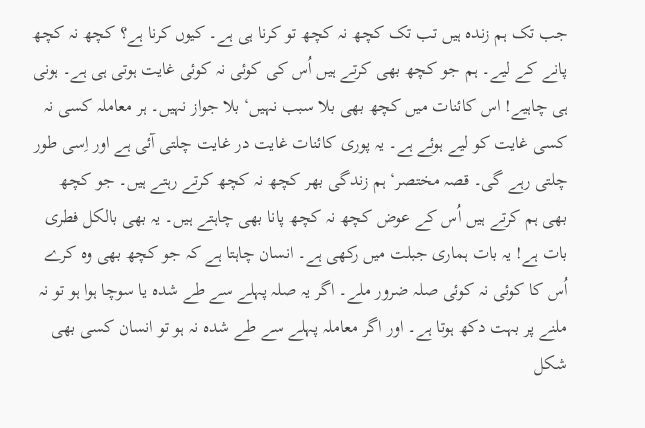جب تک ہم زندہ ہیں تب تک کچھ نہ کچھ تو کرنا ہی ہے۔ کیوں کرنا ہے؟ کچھ نہ کچھ پانے کے لیے۔ ہم جو کچھ بھی کرتے ہیں اُس کی کوئی نہ کوئی غایت ہوتی ہی ہے۔ ہونی ہی چاہیے! اس کائنات میں کچھ بھی بلا سبب نہیں‘ بلا جواز نہیں۔ ہر معاملہ کسی نہ کسی غایت کو لیے ہوئے ہے۔ یہ پوری کائنات غایت در غایت چلتی آئی ہے اور اِسی طور چلتی رہے گی۔ قصہ مختصر‘ ہم زندگی بھر کچھ نہ کچھ کرتے رہتے ہیں۔ جو کچھ بھی ہم کرتے ہیں اُس کے عوض کچھ نہ کچھ پانا بھی چاہتے ہیں۔ یہ بھی بالکل فطری بات ہے! یہ بات ہماری جبلت میں رکھی ہے۔ انسان چاہتا ہے کہ جو کچھ بھی وہ کرے اُس کا کوئی نہ کوئی صلہ ضرور ملے۔ اگر یہ صلہ پہلے سے طے شدہ یا سوچا ہوا ہو تو نہ ملنے پر بہت دکھ ہوتا ہے۔ اور اگر معاملہ پہلے سے طے شدہ نہ ہو تو انسان کسی بھی شکل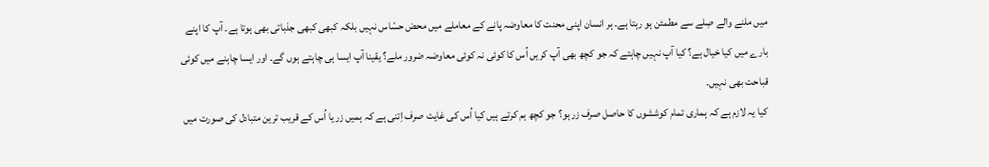میں ملنے والے صِلے سے مطمئن ہو رہتا ہے۔ ہر انسان اپنی محنت کا معاوضہ پانے کے معاملے میں محض حسّاس نہیں بلکہ کبھی کبھی جذباتی بھی ہوتا ہے۔ آپ کا اپنے بارے میں کیا خیال ہے؟ کیا آپ نہیں چاہتے کہ جو کچھ بھی آپ کریں اُس کا کوئی نہ کوئی معاوضہ ضرور ملے؟ یقینا آپ ایسا ہی چاہتے ہوں گے۔ اور ایسا چاہنے میں کوئی قباحت بھی نہیں۔
کیا یہ لازم ہے کہ ہماری تمام کوششوں کا حاصل صرف زر ہو؟ جو کچھ ہم کرتے ہیں کیا اُس کی غایت صرف اِتنی ہے کہ ہمیں زر یا اُس کے قریب ترین متبادل کی صورت میں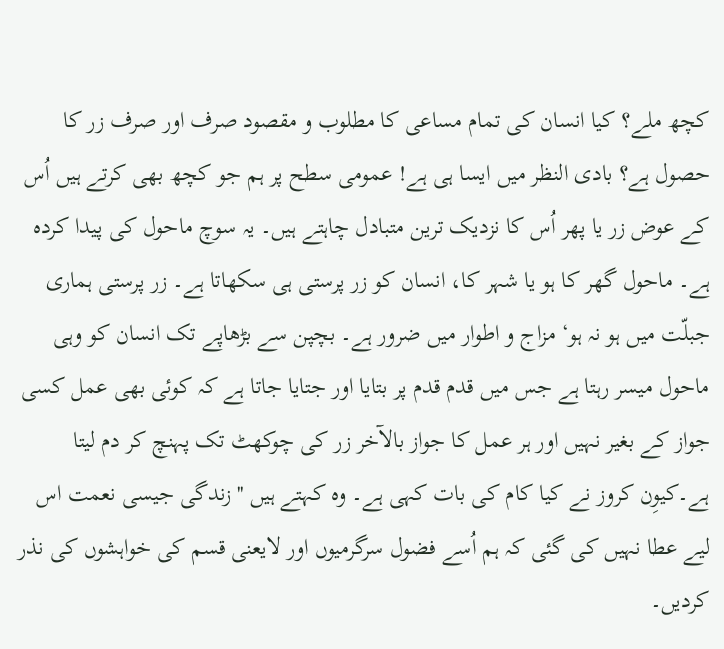کچھ ملے؟ کیا انسان کی تمام مساعی کا مطلوب و مقصود صرف اور صرف زر کا حصول ہے؟ بادی النظر میں ایسا ہی ہے! عمومی سطح پر ہم جو کچھ بھی کرتے ہیں اُس کے عوض زر یا پھر اُس کا نزدیک ترین متبادل چاہتے ہیں۔ یہ سوچ ماحول کی پیدا کردہ ہے۔ ماحول گھر کا ہو یا شہر کا، انسان کو زر پرستی ہی سکھاتا ہے۔ زر پرستی ہماری جبلّت میں ہو نہ ہو‘ مزاج و اطوار میں ضرور ہے۔ بچپن سے بڑھاپے تک انسان کو وہی ماحول میسر رہتا ہے جس میں قدم قدم پر بتایا اور جتایا جاتا ہے کہ کوئی بھی عمل کسی جواز کے بغیر نہیں اور ہر عمل کا جواز بالآخر زر کی چوکھٹ تک پہنچ کر دم لیتا ہے۔کیوِن کروز نے کیا کام کی بات کہی ہے۔ وہ کہتے ہیں ''زندگی جیسی نعمت اس لیے عطا نہیں کی گئی کہ ہم اُسے فضول سرگرمیوں اور لایعنی قسم کی خواہشوں کی نذر کردیں۔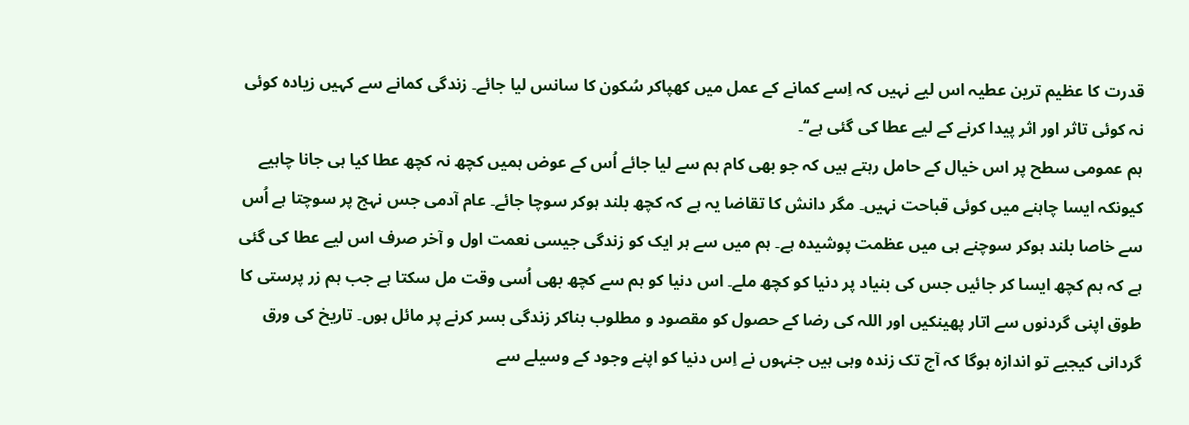قدرت کا عظیم ترین عطیہ اس لیے نہیں کہ اِسے کمانے کے عمل میں کھپاکر سُکون کا سانس لیا جائے۔ زندگی کمانے سے کہیں زیادہ کوئی نہ کوئی تاثر اور اثر پیدا کرنے کے لیے عطا کی گئی ہے‘‘۔
ہم عمومی سطح پر اس خیال کے حامل رہتے ہیں کہ جو بھی کام ہم سے لیا جائے اُس کے عوض ہمیں کچھ نہ کچھ عطا کیا ہی جانا چاہیے کیونکہ ایسا چاہنے میں کوئی قباحت نہیں۔ مگر دانش کا تقاضا یہ ہے کہ کچھ بلند ہوکر سوچا جائے۔ عام آدمی جس نہج پر سوچتا ہے اُس سے خاصا بلند ہوکر سوچنے ہی میں عظمت پوشیدہ ہے۔ ہم میں سے ہر ایک کو زندگی جیسی نعمت اول و آخر صرف اس لیے عطا کی گئی ہے کہ ہم کچھ ایسا کر جائیں جس کی بنیاد پر دنیا کو کچھ ملے۔ اس دنیا کو ہم سے کچھ بھی اُسی وقت مل سکتا ہے جب ہم زر پرستی کا طوق اپنی گردنوں سے اتار پھینکیں اور اللہ کی رضا کے حصول کو مقصود و مطلوب بناکر زندگی بسر کرنے پر مائل ہوں۔ تاریخ کی ورق گردانی کیجیے تو اندازہ ہوگا کہ آج تک زندہ وہی ہیں جنہوں نے اِس دنیا کو اپنے وجود کے وسیلے سے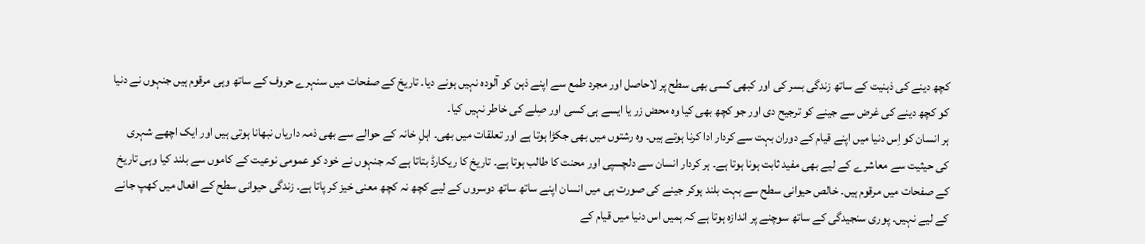کچھ دینے کی ذہنیت کے ساتھ زندگی بسر کی اور کبھی کسی بھی سطح پر لاحاصل اور مجرد طمع سے اپنے ذہن کو آلودہ نہیں ہونے دیا۔ تاریخ کے صفحات میں سنہرے حروف کے ساتھ وہی مرقوم ہیں جنہوں نے دنیا کو کچھ دینے کی غرض سے جینے کو ترجیح دی اور جو کچھ بھی کیا وہ محض زر یا ایسے ہی کسی اور صِلے کی خاطر نہیں کیا۔
ہر انسان کو اِس دنیا میں اپنے قیام کے دوران بہت سے کردار ادا کرنا ہوتے ہیں۔ وہ رشتوں میں بھی جکڑا ہوتا ہے اور تعلقات میں بھی۔ اہلِ خانہ کے حوالے سے بھی ذمہ داریاں نبھانا ہوتی ہیں اور ایک اچھے شہری کی حیثیت سے معاشرے کے لیے بھی مفید ثابت ہونا ہوتا ہے۔ ہر کردار انسان سے دلچسپی اور محنت کا طالب ہوتا ہے۔ تاریخ کا ریکارڈ بتاتا ہے کہ جنہوں نے خود کو عمومی نوعیت کے کاموں سے بلند کیا وہی تاریخ کے صفحات میں مرقوم ہیں۔ خالص حیوانی سطح سے بہت بلند ہوکر جینے کی صورت ہی میں انسان اپنے ساتھ ساتھ دوسروں کے لیے کچھ نہ کچھ معنی خیز کر پاتا ہے۔ زندگی حیوانی سطح کے افعال میں کھپ جانے کے لیے نہیں۔ پوری سنجیدگی کے ساتھ سوچنے پر اندازہ ہوتا ہے کہ ہمیں اس دنیا میں قیام کے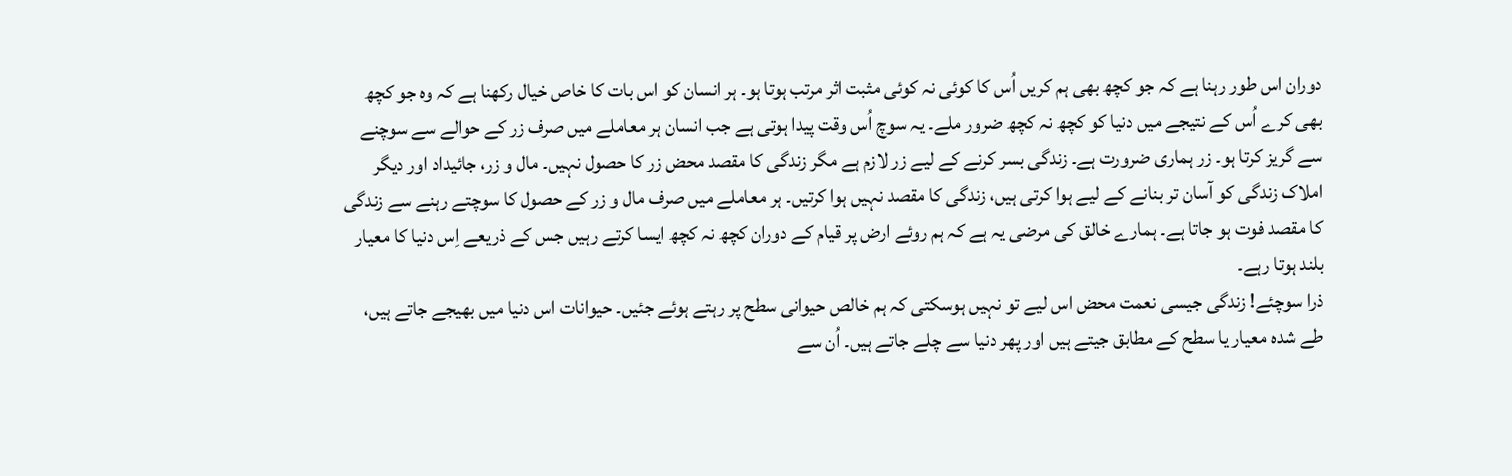دوران اس طور رہنا ہے کہ جو کچھ بھی ہم کریں اُس کا کوئی نہ کوئی مثبت اثر مرتب ہوتا ہو۔ ہر انسان کو اس بات کا خاص خیال رکھنا ہے کہ وہ جو کچھ بھی کرے اُس کے نتیجے میں دنیا کو کچھ نہ کچھ ضرور ملے۔ یہ سوچ اُس وقت پیدا ہوتی ہے جب انسان ہر معاملے میں صرف زر کے حوالے سے سوچنے سے گریز کرتا ہو۔ زر ہماری ضرورت ہے۔ زندگی بسر کرنے کے لیے زر لازم ہے مگر زندگی کا مقصد محض زر کا حصول نہیں۔ مال و زر، جائیداد اور دیگر املاک زندگی کو آسان تر بنانے کے لیے ہوا کرتی ہیں، زندگی کا مقصد نہیں ہوا کرتیں۔ ہر معاملے میں صرف مال و زر کے حصول کا سوچتے رہنے سے زندگی کا مقصد فوت ہو جاتا ہے۔ ہمارے خالق کی مرضی یہ ہے کہ ہم روئے ارض پر قیام کے دوران کچھ نہ کچھ ایسا کرتے رہیں جس کے ذریعے اِس دنیا کا معیار بلند ہوتا رہے۔
ذرا سوچئے! زندگی جیسی نعمت محض اس لیے تو نہیں ہوسکتی کہ ہم خالص حیوانی سطح پر رہتے ہوئے جئیں۔ حیوانات اس دنیا میں بھیجے جاتے ہیں، طے شدہ معیار یا سطح کے مطابق جیتے ہیں اور پھر دنیا سے چلے جاتے ہیں۔ اُن سے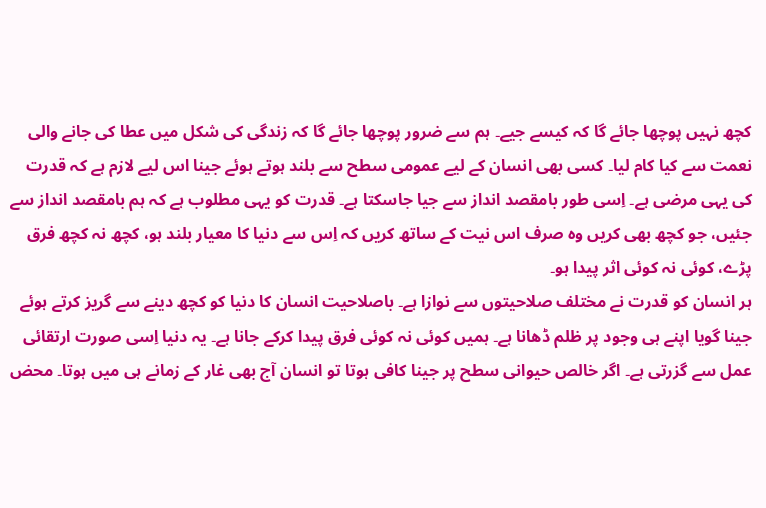کچھ نہیں پوچھا جائے گا کہ کیسے جیے۔ ہم سے ضرور پوچھا جائے گا کہ زندگی کی شکل میں عطا کی جانے والی نعمت سے کیا کام لیا۔ کسی بھی انسان کے لیے عمومی سطح سے بلند ہوتے ہوئے جینا اس لیے لازم ہے کہ قدرت کی یہی مرضی ہے۔ اِسی طور بامقصد انداز سے جیا جاسکتا ہے۔ قدرت کو یہی مطلوب ہے کہ ہم بامقصد انداز سے جئیں، جو کچھ بھی کریں وہ صرف اس نیت کے ساتھ کریں کہ اِس سے دنیا کا معیار بلند ہو، کچھ نہ کچھ فرق پڑے، کوئی نہ کوئی اثر پیدا ہو۔
ہر انسان کو قدرت نے مختلف صلاحیتوں سے نوازا ہے۔ باصلاحیت انسان کا دنیا کو کچھ دینے سے گریز کرتے ہوئے جینا گویا اپنے ہی وجود پر ظلم ڈھانا ہے۔ ہمیں کوئی نہ کوئی فرق پیدا کرکے جانا ہے۔ یہ دنیا اِسی صورت ارتقائی عمل سے گزرتی ہے۔ اگر خالص حیوانی سطح پر جینا کافی ہوتا تو انسان آج بھی غار کے زمانے ہی میں ہوتا۔ محض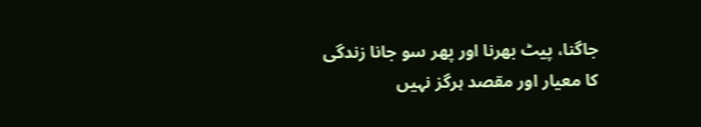جاگنا، پیٹ بھرنا اور پھر سو جانا زندگی کا معیار اور مقصد ہرگز نہیں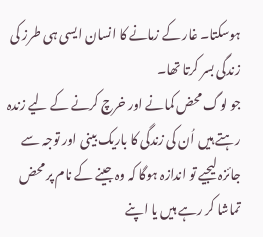ہوسکتا۔ غار کے زمانے کا انسان ایسی ہی طرز کی زندگی بسر کرتا تھا۔
جو لوگ محض کمانے اور خرچ کرنے کے لیے زندہ رہتے ہیں اُن کی زندگی کا باریک بینی اور توجہ سے جائزہ لیجیے تو اندازہ ہوگا کہ وہ جینے کے نام پر محض تماشا کر رہے ہیں یا اپنے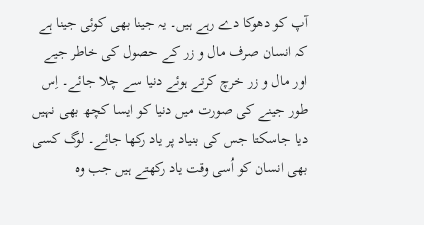آپ کو دھوکا دے رہے ہیں۔ یہ جینا بھی کوئی جینا ہے کہ انسان صرف مال و زر کے حصول کی خاطر جیے اور مال و زر خرچ کرتے ہوئے دنیا سے چلا جائے۔ اِس طور جینے کی صورت میں دنیا کو ایسا کچھ بھی نہیں دیا جاسکتا جس کی بنیاد پر یاد رکھا جائے۔ لوگ کسی بھی انسان کو اُسی وقت یاد رکھتے ہیں جب وہ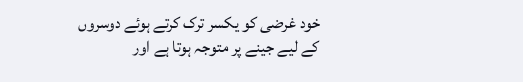خود غرضی کو یکسر ترک کرتے ہوئے دوسروں کے لیے جینے پر متوجہ ہوتا ہے اور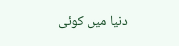دنیا میں کوئی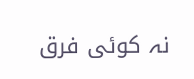نہ کوئی فرق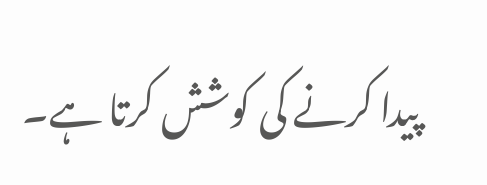پیدا کرنے کی کوشش کرتا ہے۔